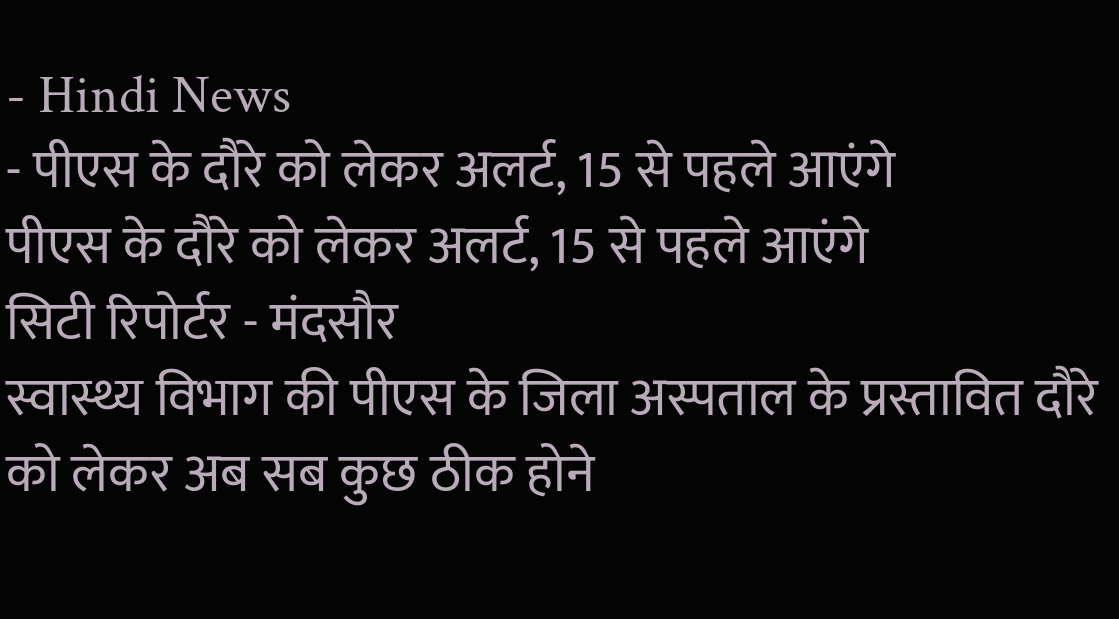- Hindi News
- पीएस के दौरे को लेकर अलर्ट, 15 से पहले आएंगे
पीएस के दौरे को लेकर अलर्ट, 15 से पहले आएंगे
सिटी रिपोर्टर - मंदसौर
स्वास्थ्य विभाग की पीएस के जिला अस्पताल के प्रस्तावित दौरे को लेकर अब सब कुछ ठीक होने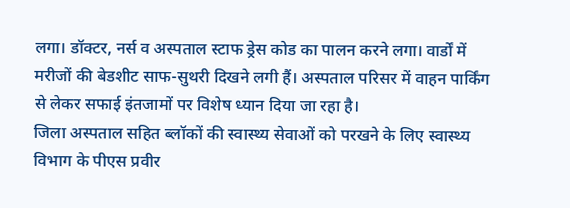लगा। डॉक्टर, नर्स व अस्पताल स्टाफ ड्रेस कोड का पालन करने लगा। वार्डों में मरीजों की बेडशीट साफ-सुथरी दिखने लगी हैं। अस्पताल परिसर में वाहन पार्किंग से लेकर सफाई इंतजामों पर विशेष ध्यान दिया जा रहा है।
जिला अस्पताल सहित ब्लॉकों की स्वास्थ्य सेवाओं को परखने के लिए स्वास्थ्य विभाग के पीएस प्रवीर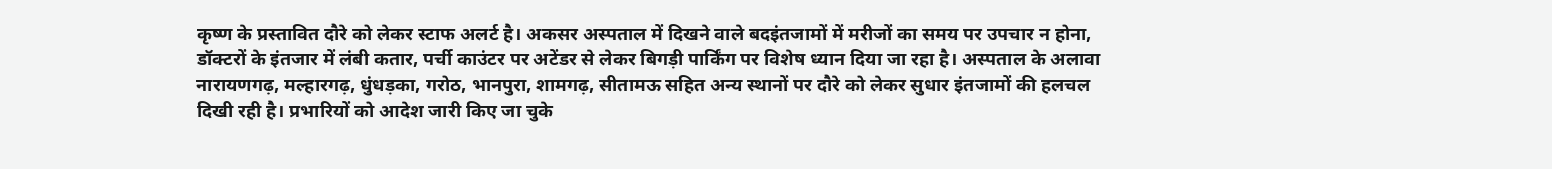कृष्ण के प्रस्तावित दौरे को लेकर स्टाफ अलर्ट है। अकसर अस्पताल में दिखने वाले बदइंतजामों में मरीजों का समय पर उपचार न होना, डॉक्टरों के इंतजार में लंबी कतार, पर्ची काउंटर पर अटेंडर से लेकर बिगड़ी पार्किंग पर विशेष ध्यान दिया जा रहा है। अस्पताल के अलावा नारायणगढ़, मल्हारगढ़, धुंधड़का, गरोठ, भानपुरा, शामगढ़, सीतामऊ सहित अन्य स्थानों पर दौरे को लेकर सुधार इंतजामों की हलचल दिखी रही है। प्रभारियों को आदेश जारी किए जा चुके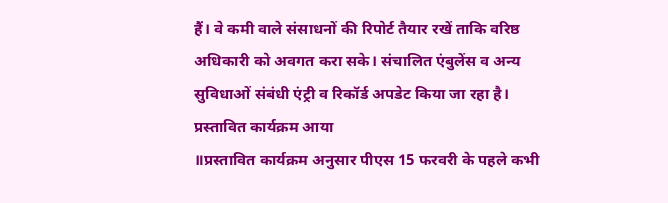हैं। वे कमी वाले संसाधनों की रिपोर्ट तैयार रखें ताकि वरिष्ठ अधिकारी को अवगत करा सके। संचालित एंबुलेंस व अन्य सुविधाओं संबंधी एंट्री व रिकॉर्ड अपडेट किया जा रहा है।
प्रस्तावित कार्यक्रम आया
॥प्रस्तावित कार्यक्रम अनुसार पीएस 15 फरवरी के पहले कभी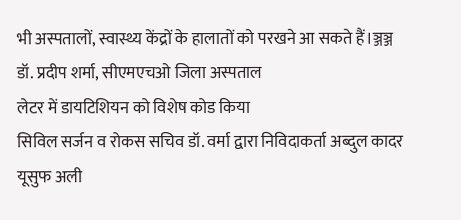भी अस्पतालों, स्वास्थ्य केंद्रों के हालातों को परखने आ सकते हैं।ञ्जञ्ज
डॉ. प्रदीप शर्मा, सीएमएचओ जिला अस्पताल
लेटर में डायटिशियन को विशेष कोड किया
सिविल सर्जन व रोकस सचिव डॉ. वर्मा द्वारा निविदाकर्ता अब्दुल कादर यूसुफ अली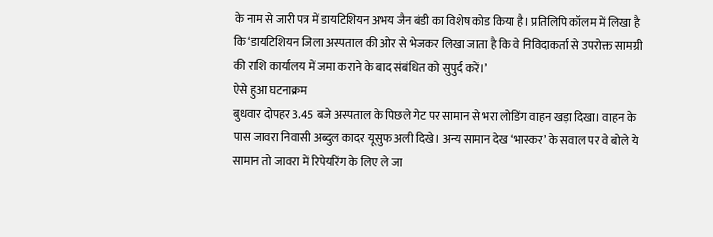के नाम से जारी पत्र में डायटिशियन अभय जैन बंडी का विशेष कोड किया है। प्रतिलिपि कॉलम में लिखा है कि ‘डायटिशियन जिला अस्पताल की ओर से भेजकर लिखा जाता है कि वे निविदाकर्ता से उपरोक्त सामग्री की राशि कार्यालय में जमा कराने के बाद संबंधित को सुपुर्द करें।’
ऐसे हुआ घटनाक्रम
बुधवार दोपहर 3.45 बजे अस्पताल के पिछले गेट पर सामान से भरा लोडिंग वाहन खड़ा दिखा। वाहन के पास जावरा निवासी अब्दुल कादर यूसुफ अली दिखे। अन्य सामान देख ‘भास्कर’ के सवाल पर वे बोले ये सामान तो जावरा में रिपेयरिंग के लिए ले जा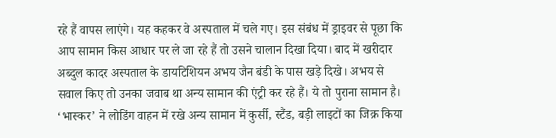रहे हैं वापस लाएंगे। यह कहकर वे अस्पताल में चले गए। इस संबंध में ड्राइवर से पूछा कि आप सामान किस आधार पर ले जा रहे हैं तो उसने चालान दिखा दिया। बाद में खरीदार अब्दुल कादर अस्पताल के डायटिशियन अभय जैन बंडी के पास खड़े दिखे। अभय से सवाल किए तो उनका जवाब था अन्य सामान की एंट्री कर रहे हैं। ये तो पुराना सामान है। ‘भास्कर’ ने लोडिंग वाहन में रखे अन्य सामान में कुर्सी, स्टैंड, बड़ी लाइटों का जिक्र किया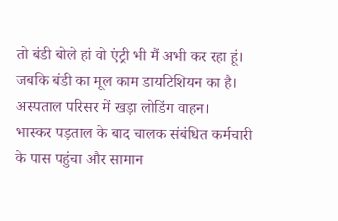तो बंडी बोले हां वो एंट्री भी मैं अभी कर रहा हूं। जबकि बंडी का मूल काम डायटिशियन का है।
अस्पताल परिसर में खड़ा लोडिंग वाहन।
भास्कर पड़ताल के बाद चालक संबंधित कर्मचारी के पास पहुंचा और सामान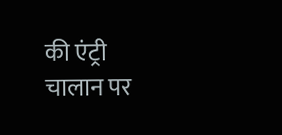की एंट्री चालान पर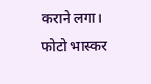कराने लगा। फोटो भास्कर